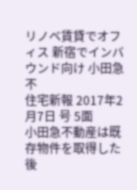リノベ賃貸でオフィス 新宿でインバウンド向け 小田急不
住宅新報 2017年2月7日 号 5面
小田急不動産は既存物件を取得した後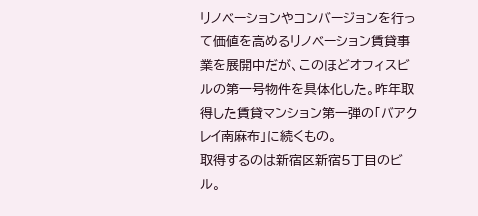リノベーションやコンバージョンを行って価値を高めるリノベーション賃貸事業を展開中だが、このほどオフィスビルの第一号物件を具体化した。昨年取得した賃貸マンション第一弾の「バアクレイ南麻布」に続くもの。
取得するのは新宿区新宿5丁目のビル。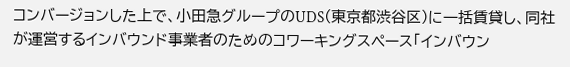コンバージョンした上で、小田急グループのUDS(東京都渋谷区)に一括賃貸し、同社が運営するインバウンド事業者のためのコワーキングスペース「インバウン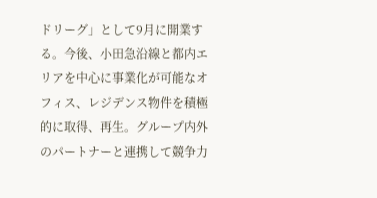ドリーグ」として9月に開業する。今後、小田急沿線と都内エリアを中心に事業化が可能なオフィス、レジデンス物件を積極的に取得、再生。グループ内外のパートナーと連携して競争力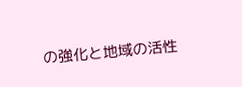の強化と地域の活性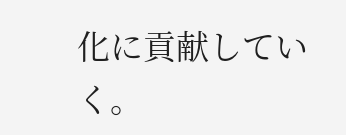化に貢献していく。